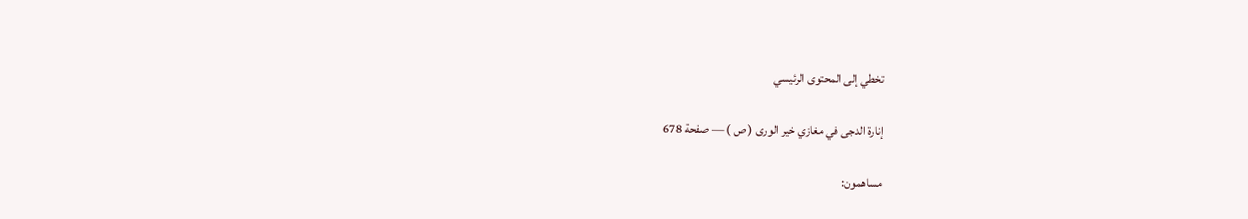تخطي إلى المحتوى الرئيسي

إنارة الدجى في مغازي خير الورى ( ص ) — صفحة 678

مساهمون: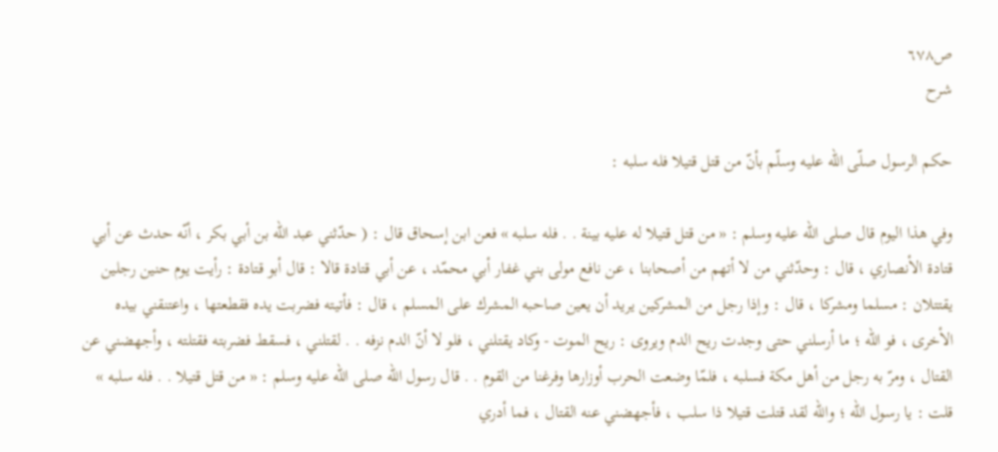ص٦٧٨
شرح

حكم الرسول صلّى اللّه عليه وسلّم بأنّ من قتل قتيلا فله سلبه :

وفي هذا اليوم قال صلى اللّه عليه وسلم : « من قتل قتيلا له عليه بينة . . فله سلبه » فعن ابن إسحاق قال : ( حدّثني عبد اللّه بن أبي بكر ، أنّه حدث عن أبي قتادة الأنصاري ، قال : وحدّثني من لا أتهم من أصحابنا ، عن نافع مولى بني غفار أبي محمّد ، عن أبي قتادة قالا : قال أبو قتادة : رأيت يوم حنين رجلين يقتتلان : مسلما ومشركا ، قال : وإذا رجل من المشركين يريد أن يعين صاحبه المشرك على المسلم ، قال : فأتيته فضربت يده فقطعتها ، واعتنقني بيده الأخرى ، فو اللّه ؛ ما أرسلني حتى وجدت ريح الدم ويروى : ريح الموت - وكاد يقتلني ، فلو لا أنّ الدم نزفه . . لقتلني ، فسقط فضربته فقتلته ، وأجهضني عن القتال ، ومرّ به رجل من أهل مكة فسلبه ، فلمّا وضعت الحرب أوزارها وفرغنا من القوم . . قال رسول اللّه صلى اللّه عليه وسلم : « من قتل قتيلا . . فله سلبه » قلت : يا رسول اللّه ؛ واللّه لقد قتلت قتيلا ذا سلب ، فأجهضني عنه القتال ، فما أدري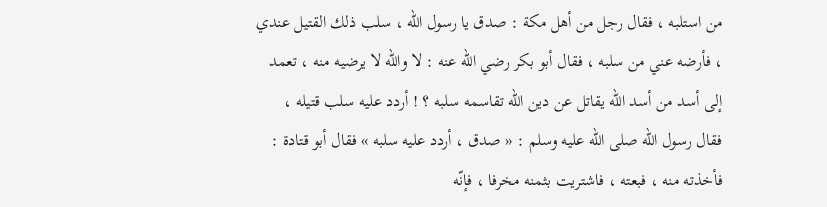من استلبه ، فقال رجل من أهل مكة : صدق يا رسول اللّه ، سلب ذلك القتيل عندي ، فأرضه عني من سلبه ، فقال أبو بكر رضي اللّه عنه : لا واللّه لا يرضيه منه ، تعمد إلى أسد من أسد اللّه يقاتل عن دين اللّه تقاسمه سلبه ؟ ! أردد عليه سلب قتيله ، فقال رسول اللّه صلى اللّه عليه وسلم : « صدق ، أردد عليه سلبه » فقال أبو قتادة : فأخذته منه ، فبعته ، فاشتريت بثمنه مخرفا ، فإنّه